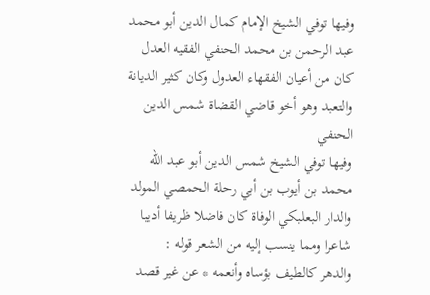وفيها توفي الشيخ الإمام كمال الدين أبو محمد عبد الرحمن بن محمد الحنفي الفقيه العدل كان من أعيان الفقهاء العدول وكان كثير الديانة والتعبد وهو أخو قاضي القضاة شمس الدين الحنفي
وفيها توفي الشيخ شمس الدين أبو عبد الله محمد بن أيوب بن أبي رحلة الحمصي المولد والدار البعلبكي الوفاة كان فاضلا ظريفا أديبا شاعرا ومما ينسب إليه من الشعر قوله :
والدهر كالطيف بؤساه وأنعمه * عن غير قصد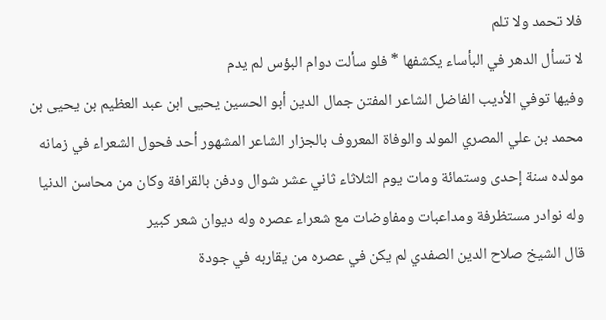فلا تحمد ولا تلم
لا تسأل الدهر في البأساء يكشفها * فلو سألت دوام البؤس لم يدم
وفيها توفي الأديب الفاضل الشاعر المفتن جمال الدين أبو الحسين يحيى ابن عبد العظيم بن يحيى بن محمد بن علي المصري المولد والوفاة المعروف بالجزار الشاعر المشهور أحد فحول الشعراء في زمانه مولده سنة إحدى وستمائة ومات يوم الثلاثاء ثاني عشر شوال ودفن بالقرافة وكان من محاسن الدنيا وله نوادر مستظرفة ومداعبات ومفاوضات مع شعراء عصره وله ديوان شعر كبير
قال الشيخ صلاح الدين الصفدي لم يكن في عصره من يقاربه في جودة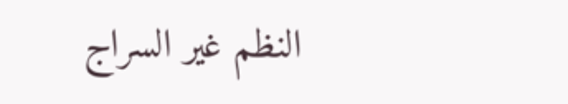النظم غير السراج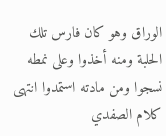الوراق وهو كان فارس تلك الحلبة ومنه أخذوا وعلى نمطه نسجوا ومن مادته استمدوا انتهى كلام الصفدي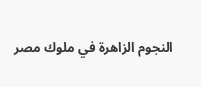النجوم الزاهرة في ملوك مصر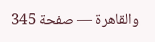والقاهرة — صفحة 345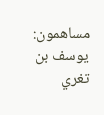مساهمون: يوسف بن تغري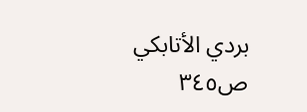بردي الأتابكي
ص٣٤٥